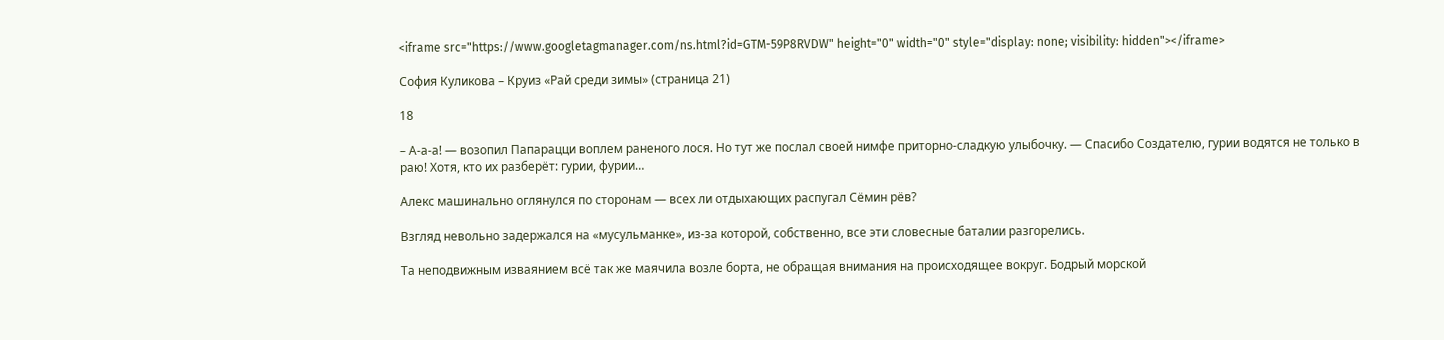<iframe src="https://www.googletagmanager.com/ns.html?id=GTM-59P8RVDW" height="0" width="0" style="display: none; visibility: hidden"></iframe>

София Куликова – Круиз «Рай среди зимы» (страница 21)

18

– А-а-а! ― возопил Папарацци воплем раненого лося. Но тут же послал своей нимфе приторно-сладкую улыбочку. ― Спасибо Создателю, гурии водятся не только в раю! Хотя, кто их разберёт: гурии, фурии…

Алекс машинально оглянулся по сторонам ― всех ли отдыхающих распугал Сёмин рёв?

Взгляд невольно задержался на «мусульманке», из-за которой, собственно, все эти словесные баталии разгорелись.

Та неподвижным изваянием всё так же маячила возле борта, не обращая внимания на происходящее вокруг. Бодрый морской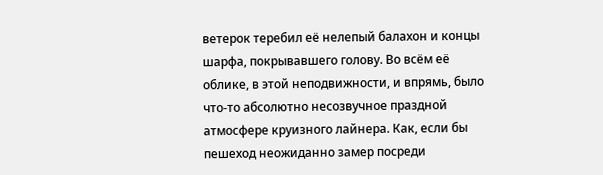ветерок теребил её нелепый балахон и концы шарфа, покрывавшего голову. Во всём её облике, в этой неподвижности, и впрямь, было что-то абсолютно несозвучное праздной атмосфере круизного лайнера. Как, если бы пешеход неожиданно замер посреди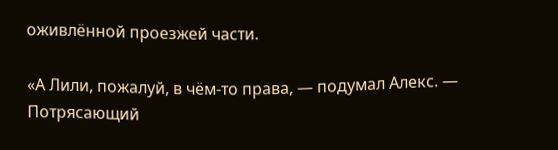оживлённой проезжей части.

«А Лили, пожалуй, в чём-то права, ― подумал Алекс. ― Потрясающий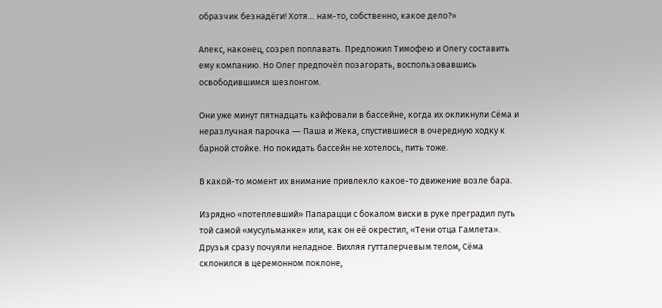образчик безнадёги! Хотя… нам-то, собственно, какое дело?»

Алекс, наконец, созрел поплавать. Предложил Тимофею и Олегу составить ему компанию. Но Олег предпочёл позагорать, воспользовавшись освободившимся шезлонгом.

Они уже минут пятнадцать кайфовали в бассейне, когда их окликнули Сёма и неразлучная парочка ― Паша и Жека, спустившиеся в очередную ходку к барной стойке. Но покидать бассейн не хотелось, пить тоже.

В какой-то момент их внимание привлекло какое-то движение возле бара.

Изрядно «потеплевший» Папарацци с бокалом виски в руке преградил путь той самой «мусульманке» или, как он её окрестил, «Тени отца Гамлета». Друзья сразу почуяли неладное. Вихляя гуттаперчевым телом, Сёма склонился в церемонном поклоне,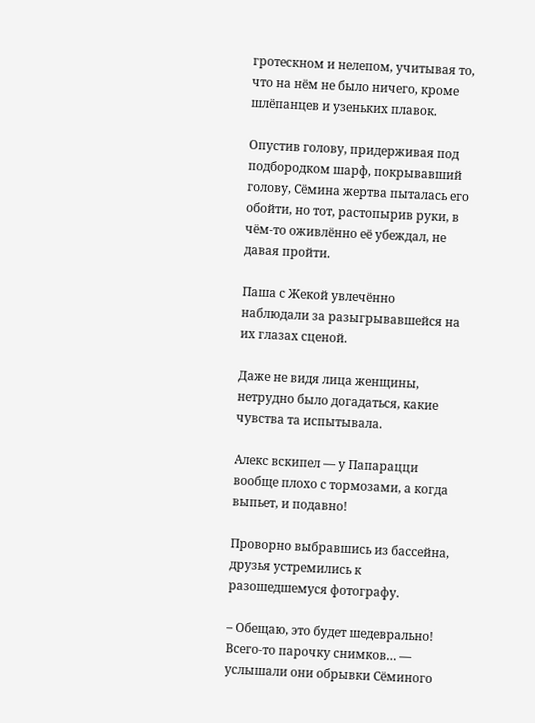гротескном и нелепом, учитывая то, что на нём не было ничего, кроме шлёпанцев и узеньких плавок.

Опустив голову, придерживая под подбородком шарф, покрывавший голову, Сёмина жертва пыталась его обойти, но тот, растопырив руки, в чём-то оживлённо её убеждал, не давая пройти.

Паша с Жекой увлечённо наблюдали за разыгрывавшейся на их глазах сценой.

Даже не видя лица женщины, нетрудно было догадаться, какие чувства та испытывала.

Алекс вскипел ― у Папарацци вообще плохо с тормозами, а когда выпьет, и подавно!

Проворно выбравшись из бассейна, друзья устремились к разошедшемуся фотографу.

– Обещаю, это будет шедеврально! Всего-то парочку снимков… ― услышали они обрывки Сёминого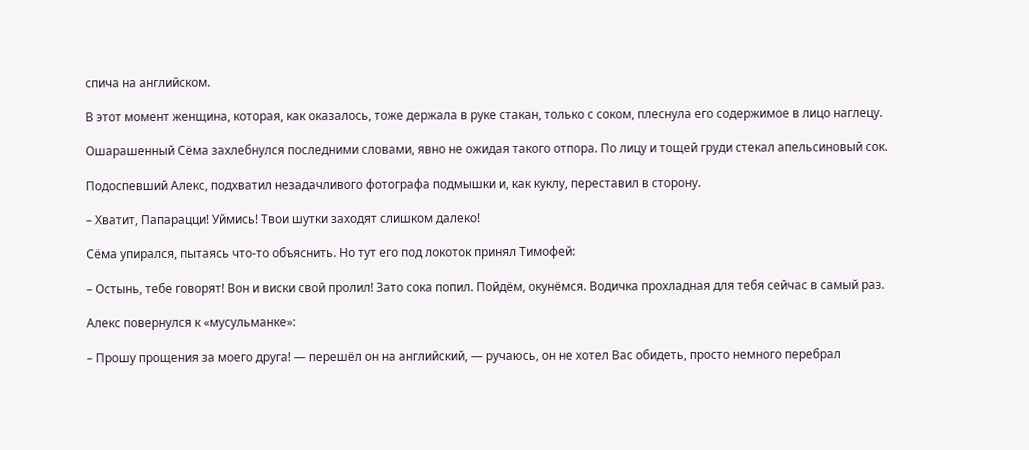спича на английском.

В этот момент женщина, которая, как оказалось, тоже держала в руке стакан, только с соком, плеснула его содержимое в лицо наглецу.

Ошарашенный Сёма захлебнулся последними словами, явно не ожидая такого отпора. По лицу и тощей груди стекал апельсиновый сок.

Подоспевший Алекс, подхватил незадачливого фотографа подмышки и, как куклу, переставил в сторону.

– Хватит, Папарацци! Уймись! Твои шутки заходят слишком далеко!

Сёма упирался, пытаясь что-то объяснить. Но тут его под локоток принял Тимофей:

– Остынь, тебе говорят! Вон и виски свой пролил! Зато сока попил. Пойдём, окунёмся. Водичка прохладная для тебя сейчас в самый раз.

Алекс повернулся к «мусульманке»:

– Прошу прощения за моего друга! ― перешёл он на английский, ― ручаюсь, он не хотел Вас обидеть, просто немного перебрал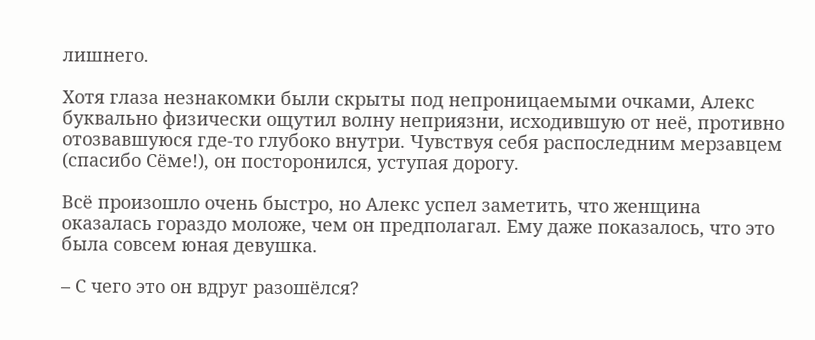лишнего.

Хотя глаза незнакомки были скрыты под непроницаемыми очками, Алекс буквально физически ощутил волну неприязни, исходившую от неё, противно отозвавшуюся где-то глубоко внутри. Чувствуя себя распоследним мерзавцем (спасибо Сёме!), он посторонился, уступая дорогу.

Всё произошло очень быстро, но Алекс успел заметить, что женщина оказалась гораздо моложе, чем он предполагал. Ему даже показалось, что это была совсем юная девушка.

– С чего это он вдруг разошёлся?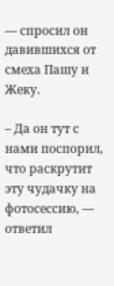― спросил он давившихся от смеха Пашу и Жеку.

– Да он тут с нами поспорил, что раскрутит эту чудачку на фотосессию, ― ответил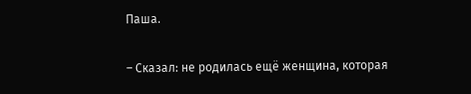Паша.

– Сказал: не родилась ещё женщина, которая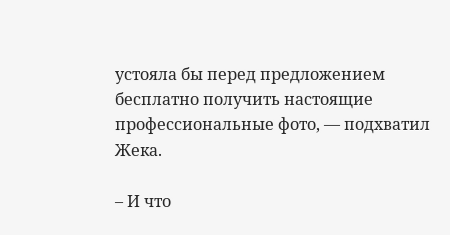устояла бы перед предложением бесплатно получить настоящие профессиональные фото, ― подхватил Жека.

– И что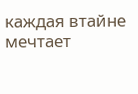каждая втайне мечтает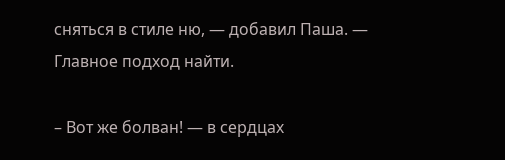сняться в стиле ню, ― добавил Паша. ― Главное подход найти.

– Вот же болван! ― в сердцах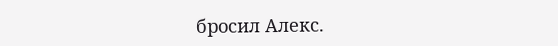бросил Алекс.